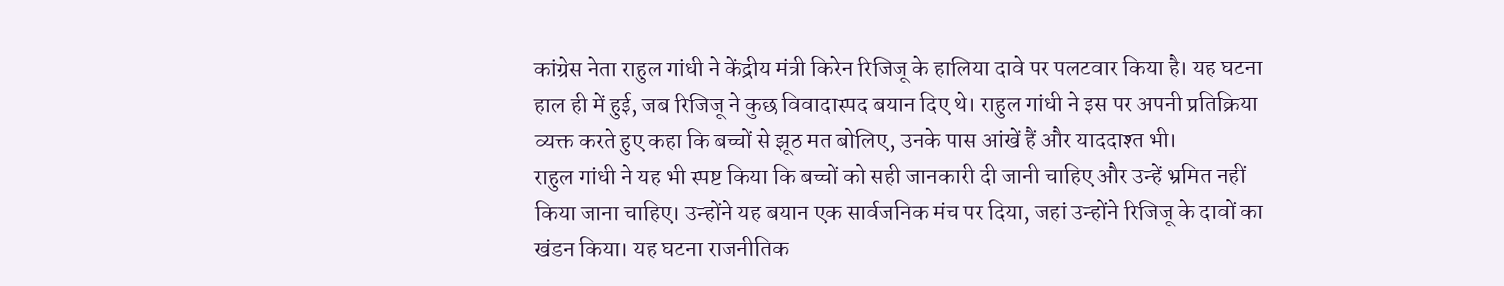कांग्रेस नेता राहुल गांधी ने केंद्रीय मंत्री किरेन रिजिजू के हालिया दावे पर पलटवार किया है। यह घटना हाल ही में हुई, जब रिजिजू ने कुछ विवादास्पद बयान दिए थे। राहुल गांधी ने इस पर अपनी प्रतिक्रिया व्यक्त करते हुए कहा कि बच्चों से झूठ मत बोलिए, उनके पास आंखें हैं और याददाश्त भी।
राहुल गांधी ने यह भी स्पष्ट किया कि बच्चों को सही जानकारी दी जानी चाहिए और उन्हें भ्रमित नहीं किया जाना चाहिए। उन्होंने यह बयान एक सार्वजनिक मंच पर दिया, जहां उन्होंने रिजिजू के दावों का खंडन किया। यह घटना राजनीतिक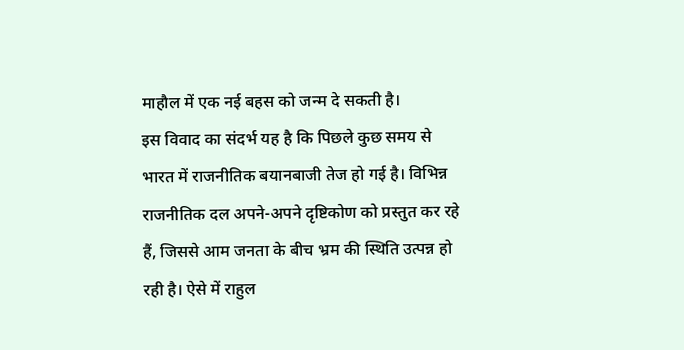माहौल में एक नई बहस को जन्म दे सकती है।
इस विवाद का संदर्भ यह है कि पिछले कुछ समय से भारत में राजनीतिक बयानबाजी तेज हो गई है। विभिन्न राजनीतिक दल अपने-अपने दृष्टिकोण को प्रस्तुत कर रहे हैं, जिससे आम जनता के बीच भ्रम की स्थिति उत्पन्न हो रही है। ऐसे में राहुल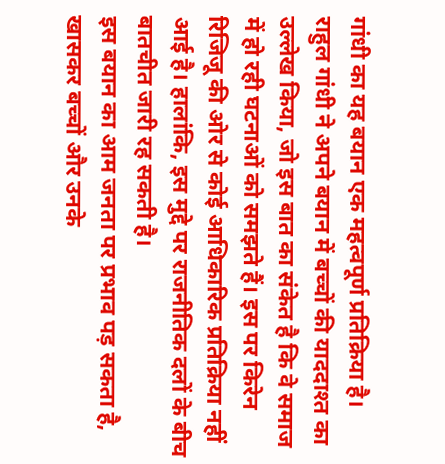गांधी का यह बयान एक महत्वपूर्ण प्रतिक्रिया है।
राहुल गांधी ने अपने बयान में बच्चों की याददाश्त का उल्लेख किया, जो इस बात का संकेत है कि वे समाज में हो रही घटनाओं को समझते हैं। इस पर किरेन रिजिजू की ओर से कोई आधिकारिक प्रतिक्रिया नहीं आई है। हालांकि, इस मुद्दे पर राजनीतिक दलों के बीच बातचीत जारी रह सकती है।
इस बयान का आम जनता पर प्रभाव पड़ सकता है, खासकर बच्चों और उनके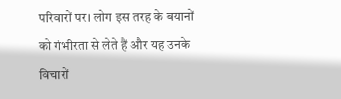परिवारों पर। लोग इस तरह के बयानों को गंभीरता से लेते हैं और यह उनके विचारों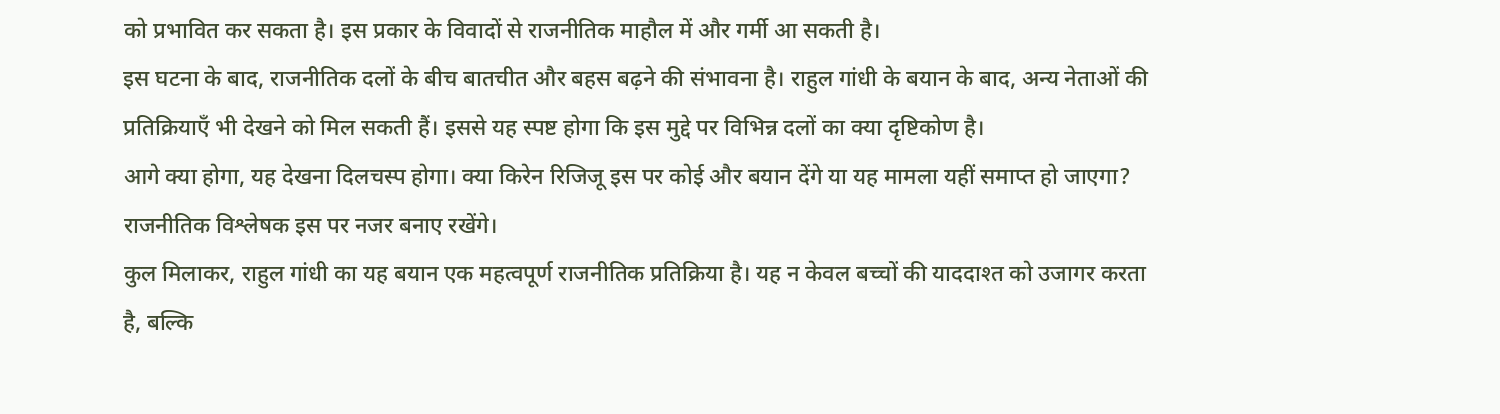को प्रभावित कर सकता है। इस प्रकार के विवादों से राजनीतिक माहौल में और गर्मी आ सकती है।
इस घटना के बाद, राजनीतिक दलों के बीच बातचीत और बहस बढ़ने की संभावना है। राहुल गांधी के बयान के बाद, अन्य नेताओं की प्रतिक्रियाएँ भी देखने को मिल सकती हैं। इससे यह स्पष्ट होगा कि इस मुद्दे पर विभिन्न दलों का क्या दृष्टिकोण है।
आगे क्या होगा, यह देखना दिलचस्प होगा। क्या किरेन रिजिजू इस पर कोई और बयान देंगे या यह मामला यहीं समाप्त हो जाएगा? राजनीतिक विश्लेषक इस पर नजर बनाए रखेंगे।
कुल मिलाकर, राहुल गांधी का यह बयान एक महत्वपूर्ण राजनीतिक प्रतिक्रिया है। यह न केवल बच्चों की याददाश्त को उजागर करता है, बल्कि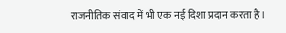राजनीतिक संवाद में भी एक नई दिशा प्रदान करता है।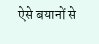ऐसे बयानों से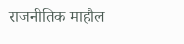राजनीतिक माहौल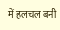में हलचल बनी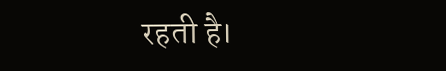रहती है।